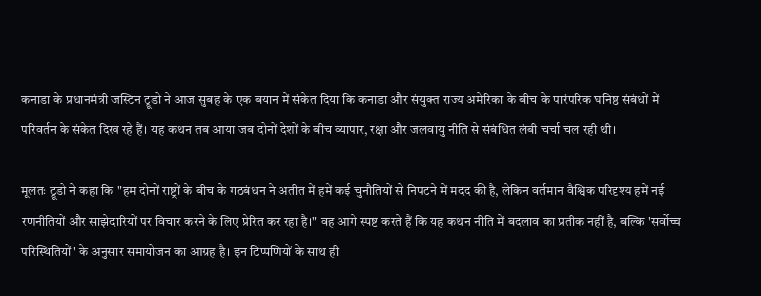कनाडा के प्रधानमंत्री जस्टिन ट्रूडो ने आज सुबह के एक बयान में संकेत दिया कि कनाडा और संयुक्त राज्य अमेरिका के बीच के पारंपरिक घनिष्ठ संबंधों में परिवर्तन के संकेत दिख रहे हैं। यह कथन तब आया जब दोनों देशों के बीच व्यापार, रक्षा और जलवायु नीति से संबंधित लंबी चर्चा चल रही थी।

मूलतः ट्रूडो ने कहा कि "हम दोनों राष्ट्रों के बीच के गठबंधन ने अतीत में हमें कई चुनौतियों से निपटने में मदद की है, लेकिन वर्तमान वैश्विक परिदृश्य हमें नई रणनीतियों और साझेदारियों पर विचार करने के लिए प्रेरित कर रहा है।" वह आगे स्पष्ट करते हैं कि यह कथन नीति में बदलाव का प्रतीक नहीं है, बल्कि 'सर्वोच्च परिस्थितियों' के अनुसार समायोजन का आग्रह है। इन टिप्पणियों के साथ ही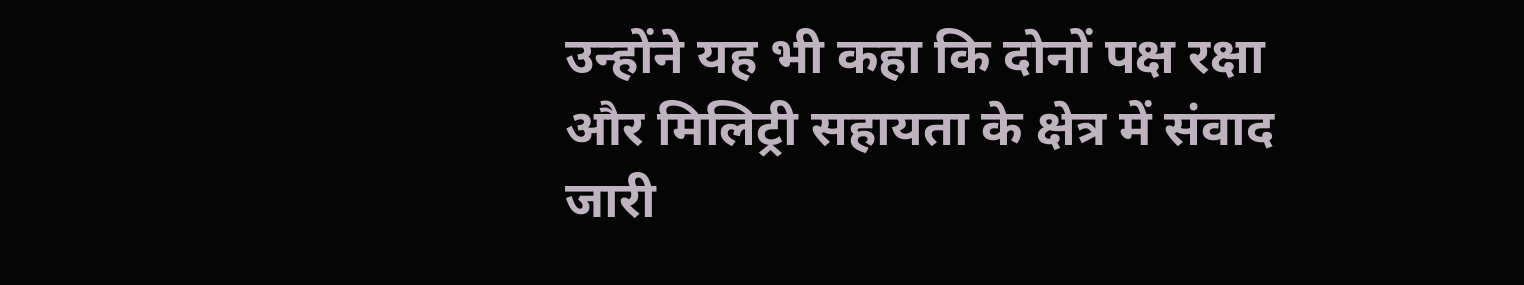उन्होंने यह भी कहा कि दोनों पक्ष रक्षा और मिलिट्री सहायता के क्षेत्र में संवाद जारी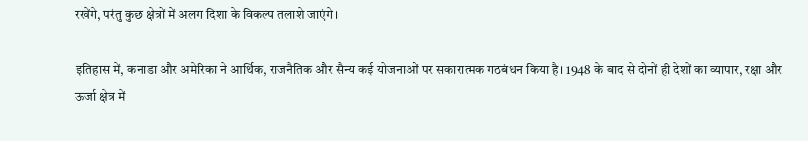रखेंगे, परंतु कुछ क्षेत्रों में अलग दिशा के विकल्प तलाशे जाएंगे।

इतिहास में, कनाडा और अमेरिका ने आर्थिक, राजनैतिक और सैन्य कई योजनाओं पर सकारात्मक गठबंधन किया है। 1948 के बाद से दोनों ही देशों का व्यापार, रक्षा और ऊर्जा क्षेत्र में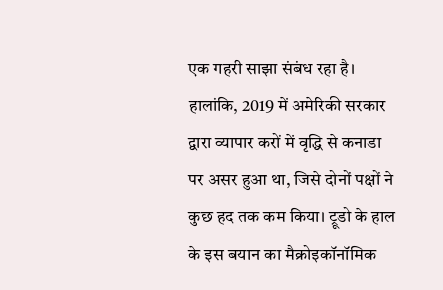एक गहरी साझा संबंध रहा है। हालांकि, 2019 में अमेरिकी सरकार द्वारा व्यापार करों में वृद्धि से कनाडा पर असर हुआ था, जिसे दोनों पक्षों ने कुछ हद तक कम किया। ट्रूडो के हाल के इस बयान का मैक्रोइकॉनॉमिक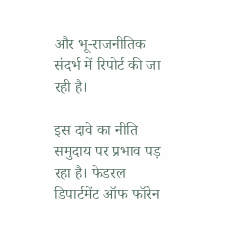और भू-राजनीतिक संदर्भ में रिपोर्ट की जा रही है।

इस दावे का नीति समुदाय पर प्रभाव पड़ रहा है। फेडरल डिपार्टमेंट ऑफ फॉरेन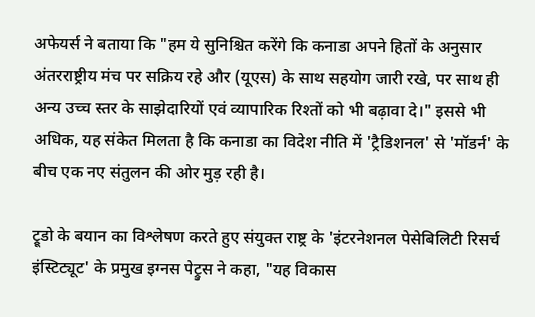अफेयर्स ने बताया कि "हम ये सुनिश्चित करेंगे कि कनाडा अपने हितों के अनुसार अंतरराष्ट्रीय मंच पर सक्रिय रहे और (यूएस) के साथ सहयोग जारी रखे, पर साथ ही अन्य उच्च स्तर के साझेदारियों एवं व्यापारिक रिश्तों को भी बढ़ावा दे।" इससे भी अधिक, यह संकेत मिलता है कि कनाडा का विदेश नीति में 'ट्रैडिशनल' से 'मॉडर्न' के बीच एक नए संतुलन की ओर मुड़ रही है।

ट्रूडो के बयान का विश्लेषण करते हुए संयुक्त राष्ट्र के 'इंटरनेशनल पेसेबिलिटी रिसर्च इंस्टिट्यूट' के प्रमुख इग्नस पेट्रुस ने कहा, "यह विकास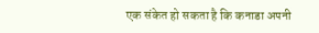एक संकेत हो सकता है कि कनाडा अपनी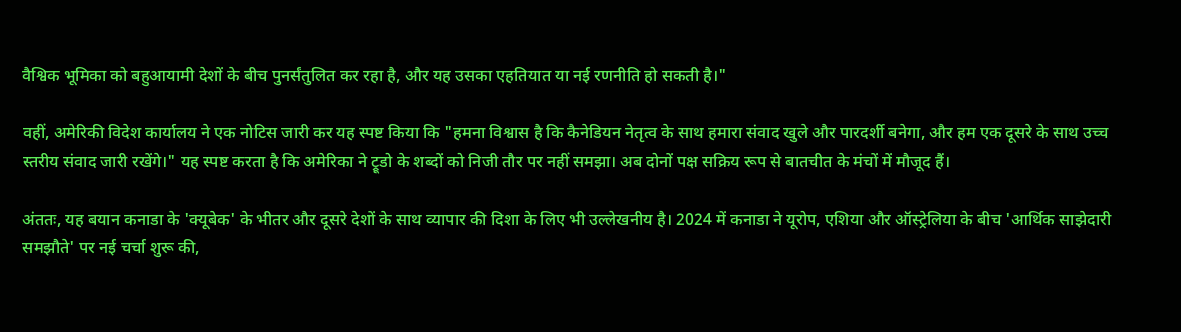वैश्विक भूमिका को बहुआयामी देशों के बीच पुनर्संतुलित कर रहा है, और यह उसका एहतियात या नई रणनीति हो सकती है।"

वहीं, अमेरिकी विदेश कार्यालय ने एक नोटिस जारी कर यह स्पष्ट किया कि "हमना विश्वास है कि कैनेडियन नेतृत्व के साथ हमारा संवाद खुले और पारदर्शी बनेगा, और हम एक दूसरे के साथ उच्च स्तरीय संवाद जारी रखेंगे।" यह स्पष्ट करता है कि अमेरिका ने ट्रूडो के शब्दों को निजी तौर पर नहीं समझा। अब दोनों पक्ष सक्रिय रूप से बातचीत के मंचों में मौजूद हैं।

अंततः, यह बयान कनाडा के 'क्यूबेक' के भीतर और दूसरे देशों के साथ व्यापार की दिशा के लिए भी उल्लेखनीय है। 2024 में कनाडा ने यूरोप, एशिया और ऑस्ट्रेलिया के बीच 'आर्थिक साझेदारी समझौते' पर नई चर्चा शुरू की,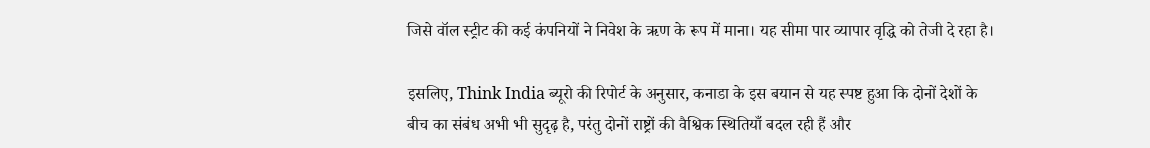जिसे वॉल स्ट्रीट की कई कंपनियों ने निवेश के ऋण के रूप में माना। यह सीमा पार व्यापार वृद्धि को तेजी दे रहा है।

इसलिए, Think India ब्यूरो की रिपोर्ट के अनुसार, कनाडा के इस बयान से यह स्पष्ट हुआ कि दोनों देशों के बीच का संबंध अभी भी सुदृढ़ है, परंतु दोनों राष्ट्रों की वैश्विक स्थितियाँ बदल रही हैं और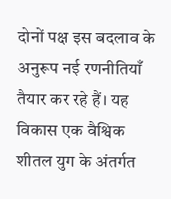दोनों पक्ष इस बदलाव के अनुरूप नई रणनीतियाँ तैयार कर रहे हैं। यह विकास एक वैश्विक शीतल युग के अंतर्गत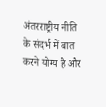अंतरराष्ट्रीय नीति के संदर्भ में बात करने योग्य है और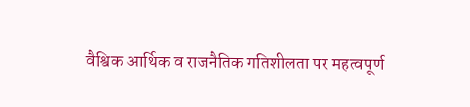वैश्विक आर्थिक व राजनैतिक गतिशीलता पर महत्वपूर्ण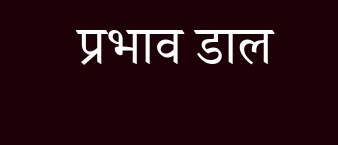प्रभाव डाल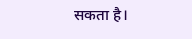सकता है।